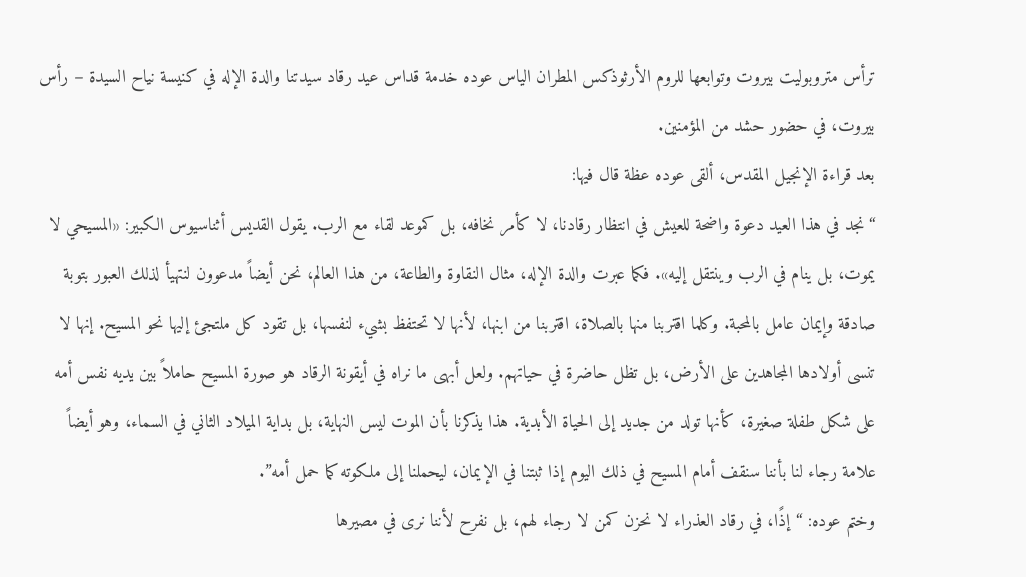ترأس متروبوليت بيروت وتوابعها للروم الأرثوذكس المطران الياس عوده خدمة قداس عيد رقاد سيدتنا والدة الإله في كنيسة نياح السيدة – رأس بيروت، في حضور حشد من المؤمنين.
بعد قراءة الإنجيل المقدس، ألقى عوده عظة قال فيها:
“نجد في هذا العيد دعوة واضحة للعيش في انتظار رقادنا، لا كأمر نخافه، بل كموعد لقاء مع الرب. يقول القديس أثناسيوس الكبير: «المسيحي لا يموت، بل ينام في الرب وينتقل إليه». فكما عبرت والدة الإله، مثال النقاوة والطاعة، من هذا العالم، نحن أيضاً مدعوون لنتهيأ لذلك العبور بتوبة صادقة وإيمان عامل بالمحبة. وكلما اقتربنا منها بالصلاة، اقتربنا من ابنها، لأنها لا تحتفظ بشيء لنفسها، بل تقود كل ملتجئ إليها نحو المسيح. إنها لا تنسى أولادها المجاهدين على الأرض، بل تظل حاضرة في حياتهم. ولعل أبهى ما نراه في أيقونة الرقاد هو صورة المسيح حاملاً بين يديه نفس أمه على شكل طفلة صغيرة، كأنها تولد من جديد إلى الحياة الأبدية. هذا يذكرنا بأن الموت ليس النهاية، بل بداية الميلاد الثاني في السماء، وهو أيضاً علامة رجاء لنا بأننا سنقف أمام المسيح في ذلك اليوم إذا ثبتنا في الإيمان، ليحملنا إلى ملكوته كما حمل أمه”.
وختم عوده: “إذًا، في رقاد العذراء لا نحزن كمن لا رجاء لهم، بل نفرح لأننا نرى في مصيرها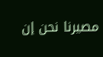مصيرنا نحن إن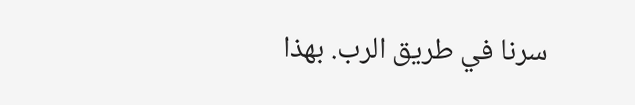سرنا في طريق الرب. بهذا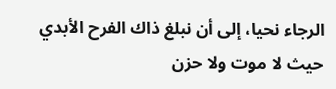الرجاء نحيا، إلى أن نبلغ ذاك الفرح الأبدي حيث لا موت ولا حزن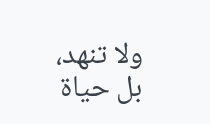ولا تنهد، بل حياة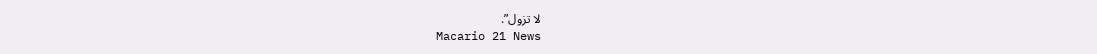لا تزول”.
Macario 21 News